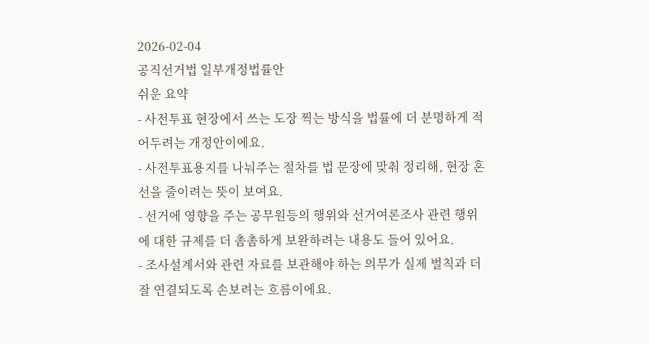2026-02-04
공직선거법 일부개정법률안
쉬운 요약
- 사전투표 현장에서 쓰는 도장 찍는 방식을 법률에 더 분명하게 적어두려는 개정안이에요.
- 사전투표용지를 나눠주는 절차를 법 문장에 맞춰 정리해, 현장 혼선을 줄이려는 뜻이 보여요.
- 선거에 영향을 주는 공무원등의 행위와 선거여론조사 관련 행위에 대한 규제를 더 촘촘하게 보완하려는 내용도 들어 있어요.
- 조사설계서와 관련 자료를 보관해야 하는 의무가 실제 벌칙과 더 잘 연결되도록 손보려는 흐름이에요.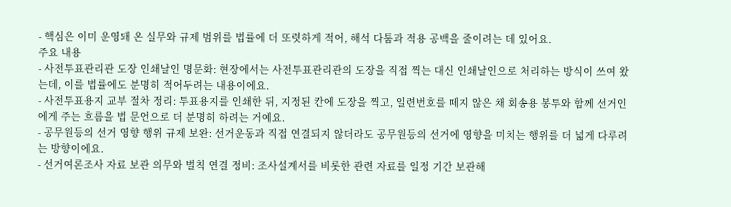- 핵심은 이미 운영돼 온 실무와 규제 범위를 법률에 더 또렷하게 적어, 해석 다툼과 적용 공백을 줄이려는 데 있어요.
주요 내용
- 사전투표관리관 도장 인쇄날인 명문화: 현장에서는 사전투표관리관의 도장을 직접 찍는 대신 인쇄날인으로 처리하는 방식이 쓰여 왔는데, 이를 법률에도 분명히 적어두려는 내용이에요.
- 사전투표용지 교부 절차 정리: 투표용지를 인쇄한 뒤, 지정된 칸에 도장을 찍고, 일련번호를 떼지 않은 채 회송용 봉투와 함께 선거인에게 주는 흐름을 법 문언으로 더 분명히 하려는 거예요.
- 공무원등의 선거 영향 행위 규제 보완: 선거운동과 직접 연결되지 않더라도 공무원등의 선거에 영향을 미치는 행위를 더 넓게 다루려는 방향이에요.
- 선거여론조사 자료 보관 의무와 벌칙 연결 정비: 조사설계서를 비롯한 관련 자료를 일정 기간 보관해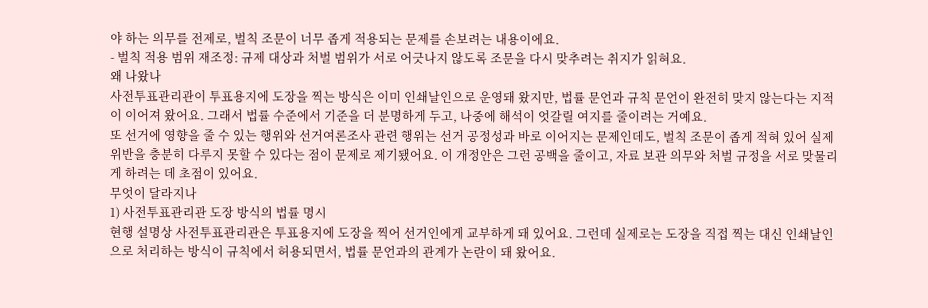야 하는 의무를 전제로, 벌칙 조문이 너무 좁게 적용되는 문제를 손보려는 내용이에요.
- 벌칙 적용 범위 재조정: 규제 대상과 처벌 범위가 서로 어긋나지 않도록 조문을 다시 맞추려는 취지가 읽혀요.
왜 나왔나
사전투표관리관이 투표용지에 도장을 찍는 방식은 이미 인쇄날인으로 운영돼 왔지만, 법률 문언과 규칙 문언이 완전히 맞지 않는다는 지적이 이어져 왔어요. 그래서 법률 수준에서 기준을 더 분명하게 두고, 나중에 해석이 엇갈릴 여지를 줄이려는 거예요.
또 선거에 영향을 줄 수 있는 행위와 선거여론조사 관련 행위는 선거 공정성과 바로 이어지는 문제인데도, 벌칙 조문이 좁게 적혀 있어 실제 위반을 충분히 다루지 못할 수 있다는 점이 문제로 제기됐어요. 이 개정안은 그런 공백을 줄이고, 자료 보관 의무와 처벌 규정을 서로 맞물리게 하려는 데 초점이 있어요.
무엇이 달라지나
1) 사전투표관리관 도장 방식의 법률 명시
현행 설명상 사전투표관리관은 투표용지에 도장을 찍어 선거인에게 교부하게 돼 있어요. 그런데 실제로는 도장을 직접 찍는 대신 인쇄날인으로 처리하는 방식이 규칙에서 허용되면서, 법률 문언과의 관계가 논란이 돼 왔어요.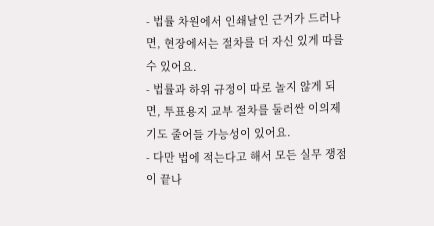- 법률 차원에서 인쇄날인 근거가 드러나면, 현장에서는 절차를 더 자신 있게 따를 수 있어요.
- 법률과 하위 규정이 따로 놀지 않게 되면, 투표용지 교부 절차를 둘러싼 이의제기도 줄어들 가능성이 있어요.
- 다만 법에 적는다고 해서 모든 실무 쟁점이 끝나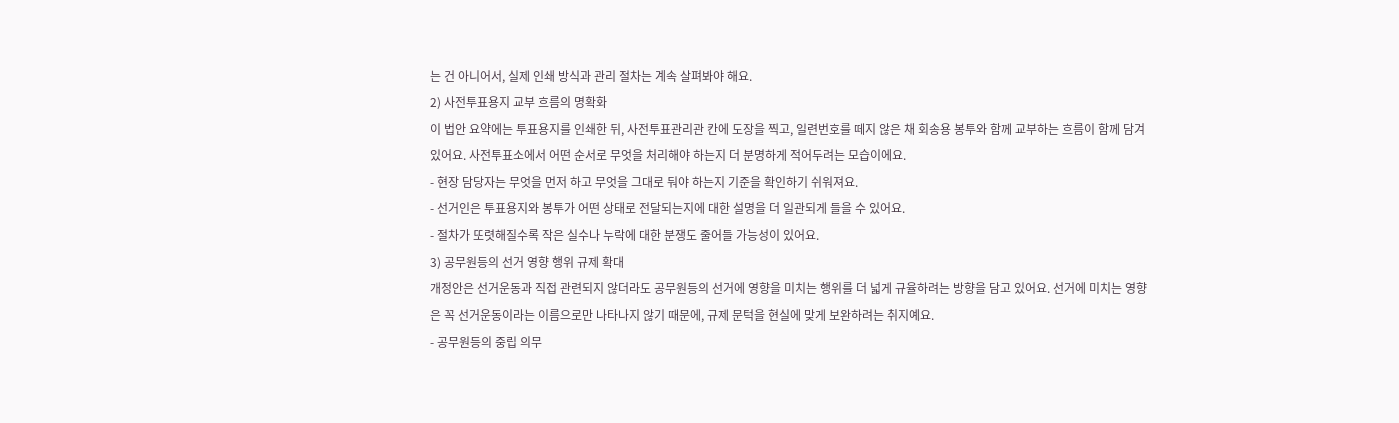는 건 아니어서, 실제 인쇄 방식과 관리 절차는 계속 살펴봐야 해요.
2) 사전투표용지 교부 흐름의 명확화
이 법안 요약에는 투표용지를 인쇄한 뒤, 사전투표관리관 칸에 도장을 찍고, 일련번호를 떼지 않은 채 회송용 봉투와 함께 교부하는 흐름이 함께 담겨 있어요. 사전투표소에서 어떤 순서로 무엇을 처리해야 하는지 더 분명하게 적어두려는 모습이에요.
- 현장 담당자는 무엇을 먼저 하고 무엇을 그대로 둬야 하는지 기준을 확인하기 쉬워져요.
- 선거인은 투표용지와 봉투가 어떤 상태로 전달되는지에 대한 설명을 더 일관되게 들을 수 있어요.
- 절차가 또렷해질수록 작은 실수나 누락에 대한 분쟁도 줄어들 가능성이 있어요.
3) 공무원등의 선거 영향 행위 규제 확대
개정안은 선거운동과 직접 관련되지 않더라도 공무원등의 선거에 영향을 미치는 행위를 더 넓게 규율하려는 방향을 담고 있어요. 선거에 미치는 영향은 꼭 선거운동이라는 이름으로만 나타나지 않기 때문에, 규제 문턱을 현실에 맞게 보완하려는 취지예요.
- 공무원등의 중립 의무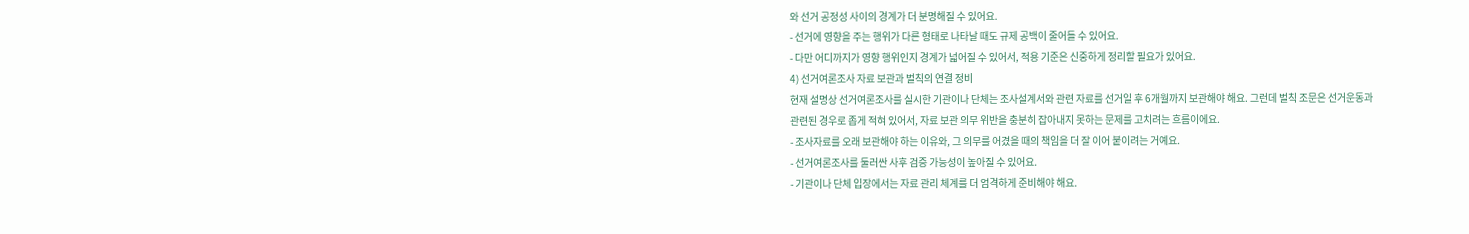와 선거 공정성 사이의 경계가 더 분명해질 수 있어요.
- 선거에 영향을 주는 행위가 다른 형태로 나타날 때도 규제 공백이 줄어들 수 있어요.
- 다만 어디까지가 영향 행위인지 경계가 넓어질 수 있어서, 적용 기준은 신중하게 정리할 필요가 있어요.
4) 선거여론조사 자료 보관과 벌칙의 연결 정비
현재 설명상 선거여론조사를 실시한 기관이나 단체는 조사설계서와 관련 자료를 선거일 후 6개월까지 보관해야 해요. 그런데 벌칙 조문은 선거운동과 관련된 경우로 좁게 적혀 있어서, 자료 보관 의무 위반을 충분히 잡아내지 못하는 문제를 고치려는 흐름이에요.
- 조사자료를 오래 보관해야 하는 이유와, 그 의무를 어겼을 때의 책임을 더 잘 이어 붙이려는 거예요.
- 선거여론조사를 둘러싼 사후 검증 가능성이 높아질 수 있어요.
- 기관이나 단체 입장에서는 자료 관리 체계를 더 엄격하게 준비해야 해요.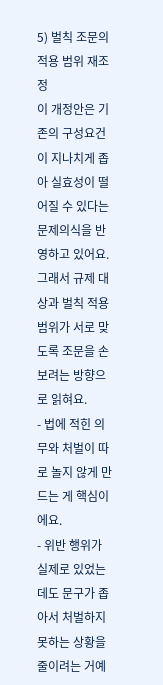5) 벌칙 조문의 적용 범위 재조정
이 개정안은 기존의 구성요건이 지나치게 좁아 실효성이 떨어질 수 있다는 문제의식을 반영하고 있어요. 그래서 규제 대상과 벌칙 적용 범위가 서로 맞도록 조문을 손보려는 방향으로 읽혀요.
- 법에 적힌 의무와 처벌이 따로 놀지 않게 만드는 게 핵심이에요.
- 위반 행위가 실제로 있었는데도 문구가 좁아서 처벌하지 못하는 상황을 줄이려는 거예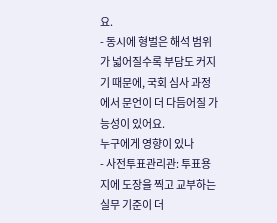요.
- 동시에 형벌은 해석 범위가 넓어질수록 부담도 커지기 때문에, 국회 심사 과정에서 문언이 더 다듬어질 가능성이 있어요.
누구에게 영향이 있나
- 사전투표관리관: 투표용지에 도장을 찍고 교부하는 실무 기준이 더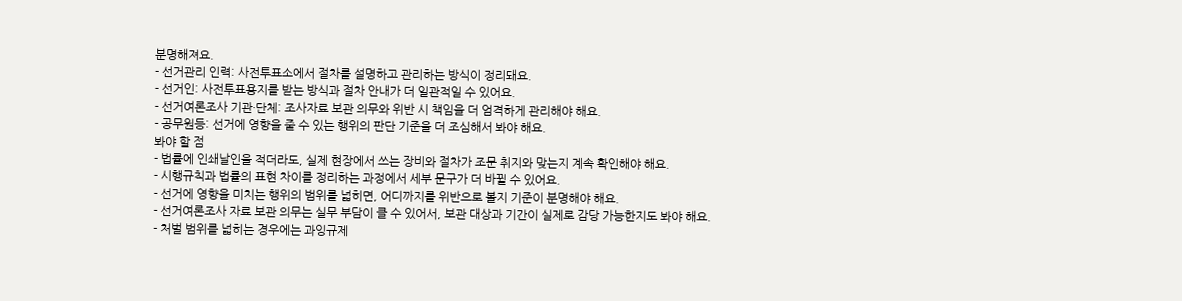분명해져요.
- 선거관리 인력: 사전투표소에서 절차를 설명하고 관리하는 방식이 정리돼요.
- 선거인: 사전투표용지를 받는 방식과 절차 안내가 더 일관적일 수 있어요.
- 선거여론조사 기관·단체: 조사자료 보관 의무와 위반 시 책임을 더 엄격하게 관리해야 해요.
- 공무원등: 선거에 영향을 줄 수 있는 행위의 판단 기준을 더 조심해서 봐야 해요.
봐야 할 점
- 법률에 인쇄날인을 적더라도, 실제 현장에서 쓰는 장비와 절차가 조문 취지와 맞는지 계속 확인해야 해요.
- 시행규칙과 법률의 표현 차이를 정리하는 과정에서 세부 문구가 더 바뀔 수 있어요.
- 선거에 영향을 미치는 행위의 범위를 넓히면, 어디까지를 위반으로 볼지 기준이 분명해야 해요.
- 선거여론조사 자료 보관 의무는 실무 부담이 클 수 있어서, 보관 대상과 기간이 실제로 감당 가능한지도 봐야 해요.
- 처벌 범위를 넓히는 경우에는 과잉규제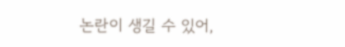논란이 생길 수 있어,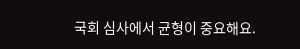국회 심사에서 균형이 중요해요.